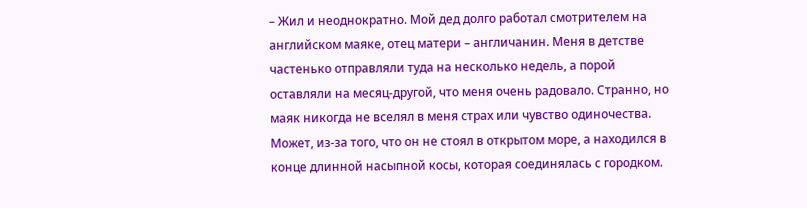– Жил и неоднократно. Мой дед долго работал смотрителем на английском маяке, отец матери – англичанин. Меня в детстве частенько отправляли туда на несколько недель, а порой оставляли на месяц-другой, что меня очень радовало. Странно, но маяк никогда не вселял в меня страх или чувство одиночества. Может, из-за того, что он не стоял в открытом море, а находился в конце длинной насыпной косы, которая соединялась с городком.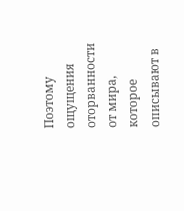Поэтому ощущения оторванности от мира, которое описывают в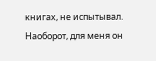книгах, не испытывал. Наоборот, для меня он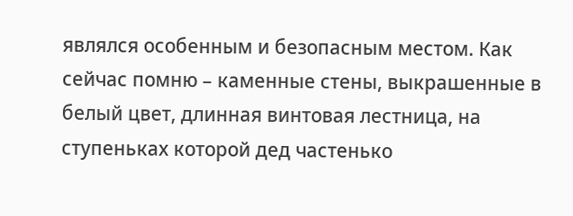являлся особенным и безопасным местом. Как сейчас помню – каменные стены, выкрашенные в белый цвет, длинная винтовая лестница, на ступеньках которой дед частенько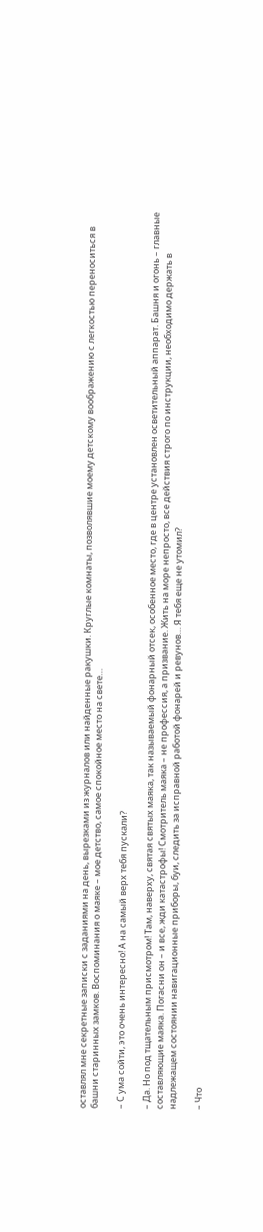оставлял мне секретные записки с заданиями на день, вырезками из журналов или найденные ракушки. Круглые комнаты, позволявшие моему детскому воображению с легкостью переноситься в башни старинных замков. Воспоминания о маяке – мое детство, самое спокойное место на свете…

– С ума сойти, это очень интересно! А на самый верх тебя пускали?

– Да. Но под тщательным присмотром! Там, наверху, святая святых маяка, так называемый фонарный отсек, особенное место, где в центре установлен осветительный аппарат. Башня и огонь – главные составляющие маяка. Погасни он – и все, жди катастрофы! Смотритель маяка – не профессия, а призвание. Жить на море непросто, все действия строго по инструкции, необходимо держать в надлежащем состоянии навигационные приборы, буи, следить за исправной работой фонарей и ревунов… Я тебя еще не утомил?

– Что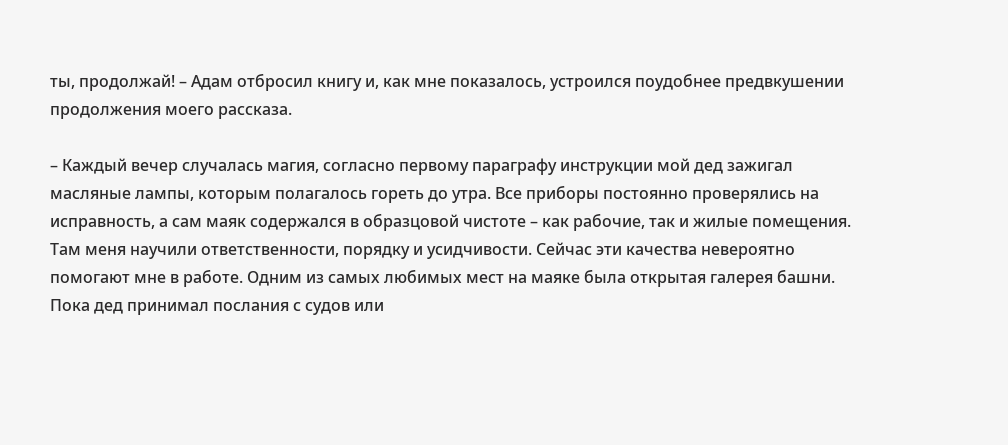ты, продолжай! – Адам отбросил книгу и, как мне показалось, устроился поудобнее предвкушении продолжения моего рассказа.

– Каждый вечер случалась магия, согласно первому параграфу инструкции мой дед зажигал масляные лампы, которым полагалось гореть до утра. Все приборы постоянно проверялись на исправность, а сам маяк содержался в образцовой чистоте – как рабочие, так и жилые помещения. Там меня научили ответственности, порядку и усидчивости. Сейчас эти качества невероятно помогают мне в работе. Одним из самых любимых мест на маяке была открытая галерея башни. Пока дед принимал послания с судов или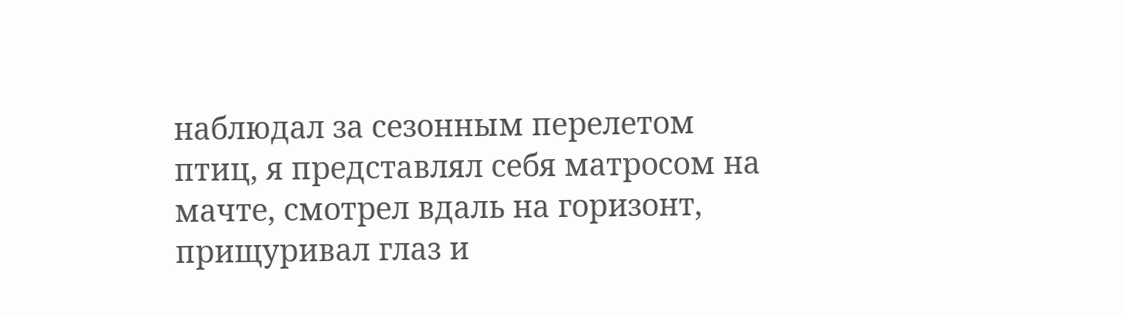наблюдал за сезонным перелетом птиц, я представлял себя матросом на мачте, смотрел вдаль на горизонт, прищуривал глаз и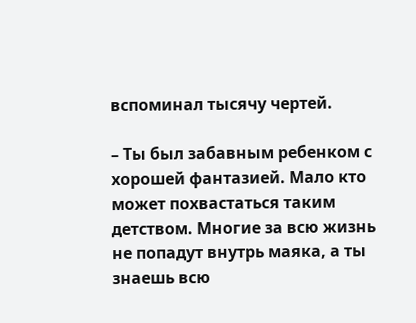вспоминал тысячу чертей.

– Ты был забавным ребенком с хорошей фантазией. Мало кто может похвастаться таким детством. Многие за всю жизнь не попадут внутрь маяка, а ты знаешь всю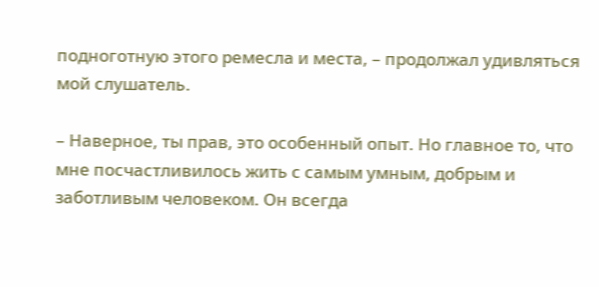подноготную этого ремесла и места, – продолжал удивляться мой слушатель.

– Наверное, ты прав, это особенный опыт. Но главное то, что мне посчастливилось жить с самым умным, добрым и заботливым человеком. Он всегда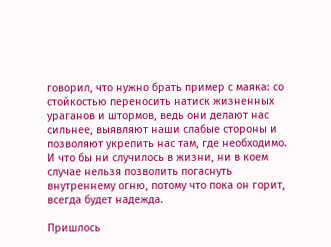говорил, что нужно брать пример с маяка: со стойкостью переносить натиск жизненных ураганов и штормов, ведь они делают нас сильнее, выявляют наши слабые стороны и позволяют укрепить нас там, где необходимо. И что бы ни случилось в жизни, ни в коем случае нельзя позволить погаснуть внутреннему огню, потому что пока он горит, всегда будет надежда.

Пришлось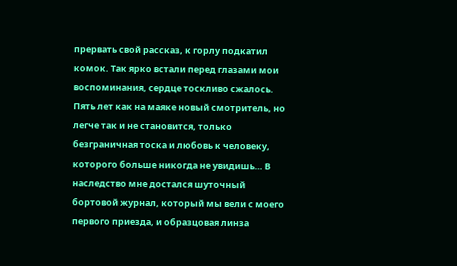прервать свой рассказ, к горлу подкатил комок. Так ярко встали перед глазами мои воспоминания, сердце тоскливо сжалось. Пять лет как на маяке новый смотритель, но легче так и не становится, только безграничная тоска и любовь к человеку, которого больше никогда не увидишь… В наследство мне достался шуточный бортовой журнал, который мы вели с моего первого приезда, и образцовая линза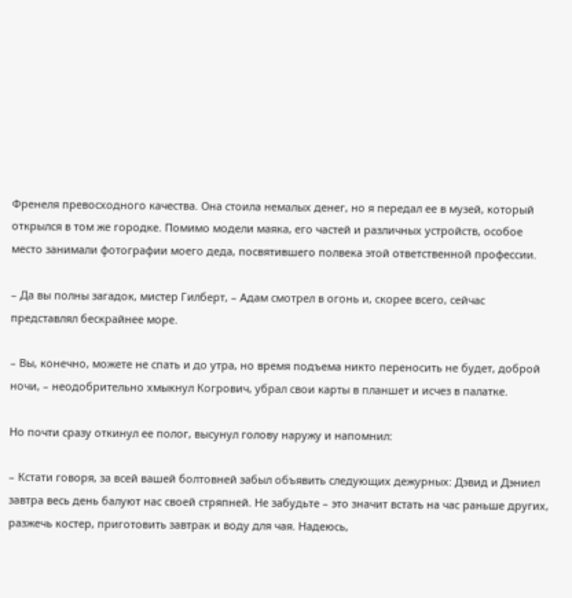Френеля превосходного качества. Она стоила немалых денег, но я передал ее в музей, который открылся в том же городке. Помимо модели маяка, его частей и различных устройств, особое место занимали фотографии моего деда, посвятившего полвека этой ответственной профессии.

– Да вы полны загадок, мистер Гилберт, – Адам смотрел в огонь и, скорее всего, сейчас представлял бескрайнее море.

– Вы, конечно, можете не спать и до утра, но время подъема никто переносить не будет, доброй ночи, – неодобрительно хмыкнул Когрович, убрал свои карты в планшет и исчез в палатке.

Но почти сразу откинул ее полог, высунул голову наружу и напомнил:

– Кстати говоря, за всей вашей болтовней забыл объявить следующих дежурных: Дэвид и Дэниел завтра весь день балуют нас своей стряпней. Не забудьте – это значит встать на час раньше других, разжечь костер, приготовить завтрак и воду для чая. Надеюсь,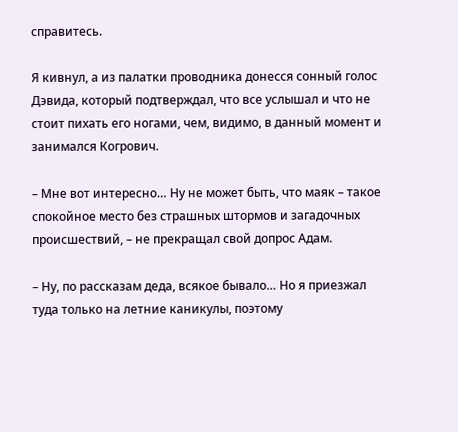справитесь.

Я кивнул, а из палатки проводника донесся сонный голос Дэвида, который подтверждал, что все услышал и что не стоит пихать его ногами, чем, видимо, в данный момент и занимался Когрович.

– Мне вот интересно… Ну не может быть, что маяк – такое спокойное место без страшных штормов и загадочных происшествий, – не прекращал свой допрос Адам.

– Ну, по рассказам деда, всякое бывало… Но я приезжал туда только на летние каникулы, поэтому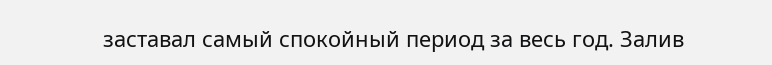заставал самый спокойный период за весь год. Залив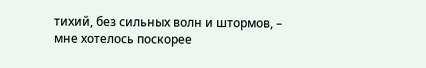тихий, без сильных волн и штормов, – мне хотелось поскорее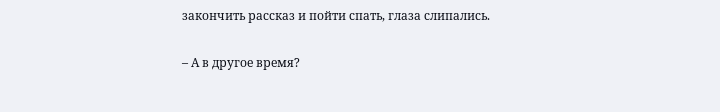закончить рассказ и пойти спать, глаза слипались.

– А в другое время?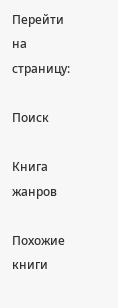Перейти на страницу:

Поиск

Книга жанров

Похожие книги